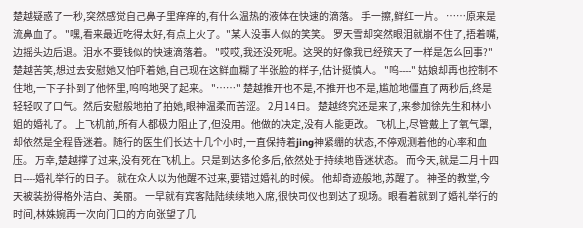楚越疑惑了一秒,突然感觉自己鼻子里痒痒的,有什么温热的液体在快速的滴落。 手一擦,鲜红一片。 ……原来是流鼻血了。 "嘿,看来最近吃得太好,有点上火了。"某人没事人似的笑笑。 罗天雪却突然眼泪就崩不住了,捂着嘴,边摇头边后退。泪水不要钱似的快速滴落着。 "哎哎,我还没死呢。这哭的好像我已经殡天了一样是怎么回事?" 楚越苦笑,想过去安慰她又怕吓着她,自己现在这鲜血糊了半张脸的样子,估计挺慎人。 "呜----" 姑娘却再也控制不住地,一下子扑到了他怀里,呜呜地哭了起来。 "……" 楚越推开也不是,不推开也不是,尴尬地僵直了两秒后,终是轻轻叹了口气。然后安慰般地拍了拍她,眼神温柔而苦涩。 2月14日。 楚越终究还是来了,来参加徐先生和林小姐的婚礼了。 上飞机前,所有人都极力阻止了,但没用。他做的决定,没有人能更改。 飞机上,尽管戴上了氧气罩,却依然是全程昏迷着。随行的医生们长达十几个小时,一直保持着jing神紧绷的状态,不停观测着他的心率和血压。 万幸,楚越撑了过来,没有死在飞机上。只是到达多伦多后,依然处于持续地昏迷状态。 而今天,就是二月十四日----婚礼举行的日子。 就在众人以为他醒不过来,要错过婚礼的时候。 他却奇迹般地,苏醒了。 神圣的教堂,今天被装扮得格外洁白、美丽。 一早就有宾客陆陆续续地入席,很快司仪也到达了现场。眼看着就到了婚礼举行的时间,林姝婉再一次向门口的方向张望了几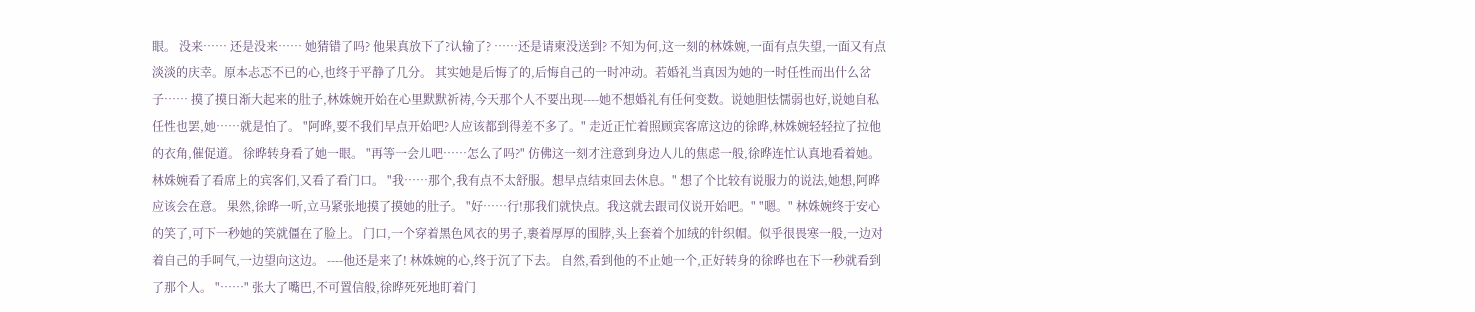眼。 没来…… 还是没来…… 她猜错了吗? 他果真放下了?认输了? ……还是请柬没送到? 不知为何,这一刻的林姝婉,一面有点失望,一面又有点淡淡的庆幸。原本忐忑不已的心,也终于平静了几分。 其实她是后悔了的,后悔自己的一时冲动。若婚礼当真因为她的一时任性而出什么岔子…… 摸了摸日渐大起来的肚子,林姝婉开始在心里默默祈祷,今天那个人不要出现----她不想婚礼有任何变数。说她胆怯懦弱也好,说她自私任性也罢,她……就是怕了。 "阿晔,要不我们早点开始吧?人应该都到得差不多了。" 走近正忙着照顾宾客席这边的徐晔,林姝婉轻轻拉了拉他的衣角,催促道。 徐晔转身看了她一眼。 "再等一会儿吧……怎么了吗?" 仿佛这一刻才注意到身边人儿的焦虑一般,徐晔连忙认真地看着她。 林姝婉看了看席上的宾客们,又看了看门口。 "我……那个,我有点不太舒服。想早点结束回去休息。" 想了个比较有说服力的说法,她想,阿晔应该会在意。 果然,徐晔一听,立马紧张地摸了摸她的肚子。 "好……行!那我们就快点。我这就去跟司仪说开始吧。" "嗯。" 林姝婉终于安心的笑了,可下一秒她的笑就僵在了脸上。 门口,一个穿着黑色风衣的男子,裹着厚厚的围脖,头上套着个加绒的针织帽。似乎很畏寒一般,一边对着自己的手呵气,一边望向这边。 ----他还是来了! 林姝婉的心,终于沉了下去。 自然,看到他的不止她一个,正好转身的徐晔也在下一秒就看到了那个人。 "……" 张大了嘴巴,不可置信般,徐晔死死地盯着门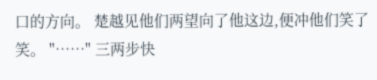口的方向。 楚越见他们两望向了他这边,便冲他们笑了笑。 "……" 三两步快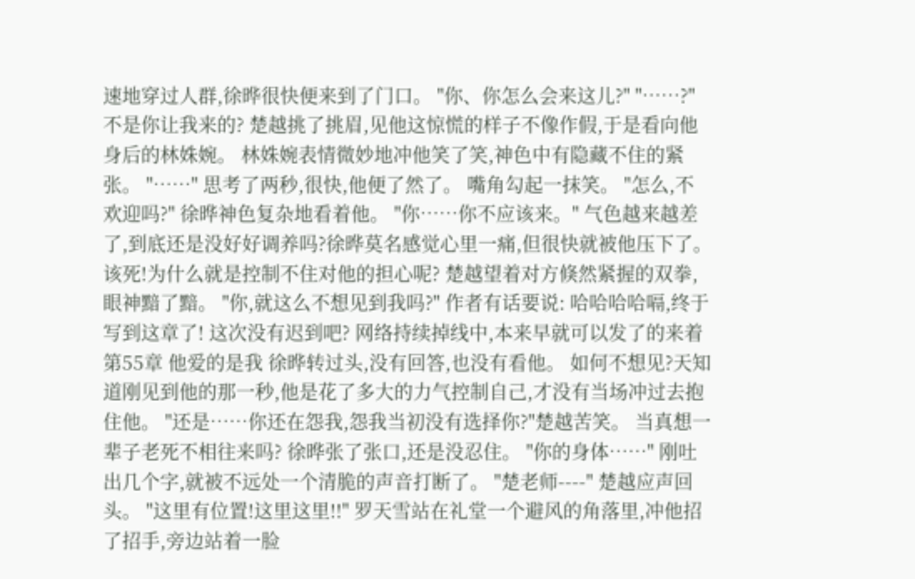速地穿过人群,徐晔很快便来到了门口。 "你、你怎么会来这儿?" "……?" 不是你让我来的? 楚越挑了挑眉,见他这惊慌的样子不像作假,于是看向他身后的林姝婉。 林姝婉表情微妙地冲他笑了笑,神色中有隐藏不住的紧张。 "……" 思考了两秒,很快,他便了然了。 嘴角勾起一抹笑。 "怎么,不欢迎吗?" 徐晔神色复杂地看着他。 "你……你不应该来。" 气色越来越差了,到底还是没好好调养吗?徐晔莫名感觉心里一痛,但很快就被他压下了。 该死!为什么就是控制不住对他的担心呢? 楚越望着对方倏然紧握的双拳,眼神黯了黯。 "你,就这么不想见到我吗?" 作者有话要说: 哈哈哈哈嗝,终于写到这章了! 这次没有迟到吧? 网络持续掉线中,本来早就可以发了的来着 第55章 他爱的是我 徐晔转过头,没有回答,也没有看他。 如何不想见?天知道刚见到他的那一秒,他是花了多大的力气控制自己,才没有当场冲过去抱住他。 "还是……你还在怨我,怨我当初没有选择你?"楚越苦笑。 当真想一辈子老死不相往来吗? 徐晔张了张口,还是没忍住。 "你的身体……" 刚吐出几个字,就被不远处一个清脆的声音打断了。 "楚老师----" 楚越应声回头。 "这里有位置!这里这里!!" 罗天雪站在礼堂一个避风的角落里,冲他招了招手,旁边站着一脸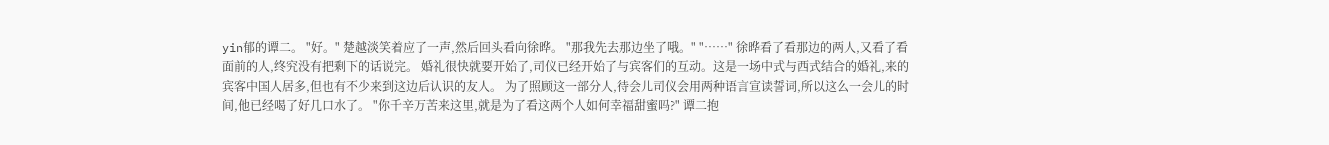yin郁的谭二。 "好。" 楚越淡笑着应了一声,然后回头看向徐晔。 "那我先去那边坐了哦。" "……" 徐晔看了看那边的两人,又看了看面前的人,终究没有把剩下的话说完。 婚礼很快就要开始了,司仪已经开始了与宾客们的互动。这是一场中式与西式结合的婚礼,来的宾客中国人居多,但也有不少来到这边后认识的友人。 为了照顾这一部分人,待会儿司仪会用两种语言宣读誓词,所以这么一会儿的时间,他已经喝了好几口水了。 "你千辛万苦来这里,就是为了看这两个人如何幸福甜蜜吗?" 谭二抱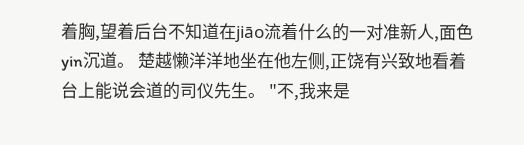着胸,望着后台不知道在jiāo流着什么的一对准新人,面色yin沉道。 楚越懒洋洋地坐在他左侧,正饶有兴致地看着台上能说会道的司仪先生。 "不,我来是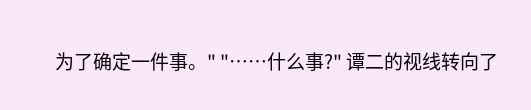为了确定一件事。" "……什么事?" 谭二的视线转向了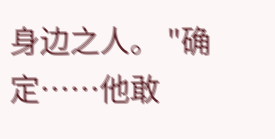身边之人。 "确定……他敢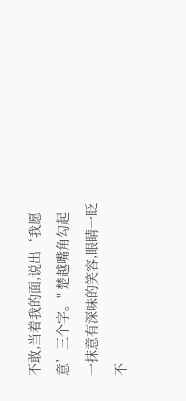不敢,当着我的面,说出‘我愿意’三个字。" 楚越嘴角勾起一抹意有深味的笑容,眼睛一眨不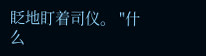眨地盯着司仪。 "什么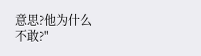意思?他为什么不敢?"